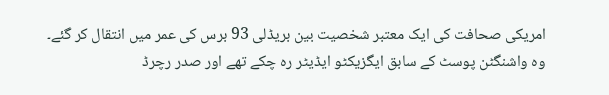امریکی صحافت کی ایک معتبر شخصیت بین بریڈلی 93 برس کی عمر میں انتقال کر گئے۔
وہ واشنگٹن پوسٹ کے سابق ایگزیکٹو ایڈیٹر رہ چکے تھے اور صدر رچرڈ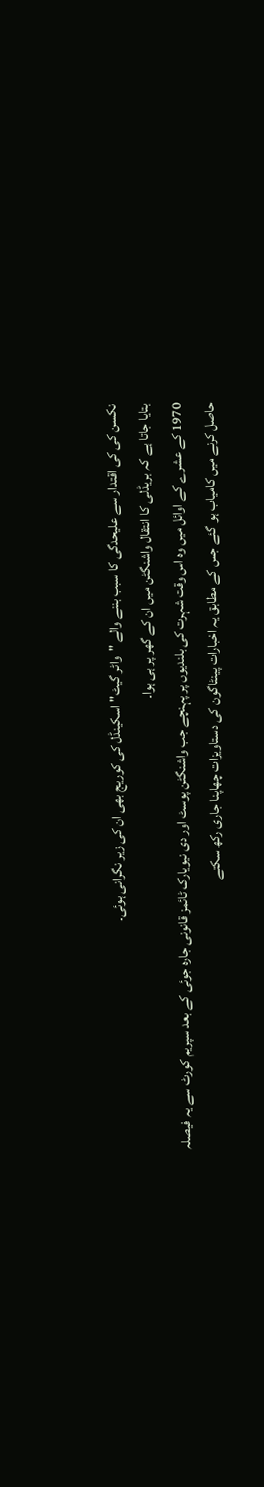نکسن کی کی اقتدار سے علیحدگی کا سبب بننے والے "واٹر گیٹ" اسکینڈل کی کوریج بھی ان کی زیر نگرانی ہوئی۔
بتایا جاتا ہے کہ بریڈلی کا انتقال واشنگٹن میں ان کے گھر پر ہی ہوا۔
1970 کے عشرے کے اوائل میں وہ اس وقت شہرت کی بلندیوں پر پہنچے جب واشنگٹن پوسٹ اور دی نیویارک ٹائمز قانونی جارہ جوئی کے بعد سپریم کورٹ سے یہ فیصلہ حاصل کرنے میں کامیاب ہو گئے جس کے مطابق یہ اخبارات پینٹاگون کی دستاویزات چھاپنا جاری رکھ سکتے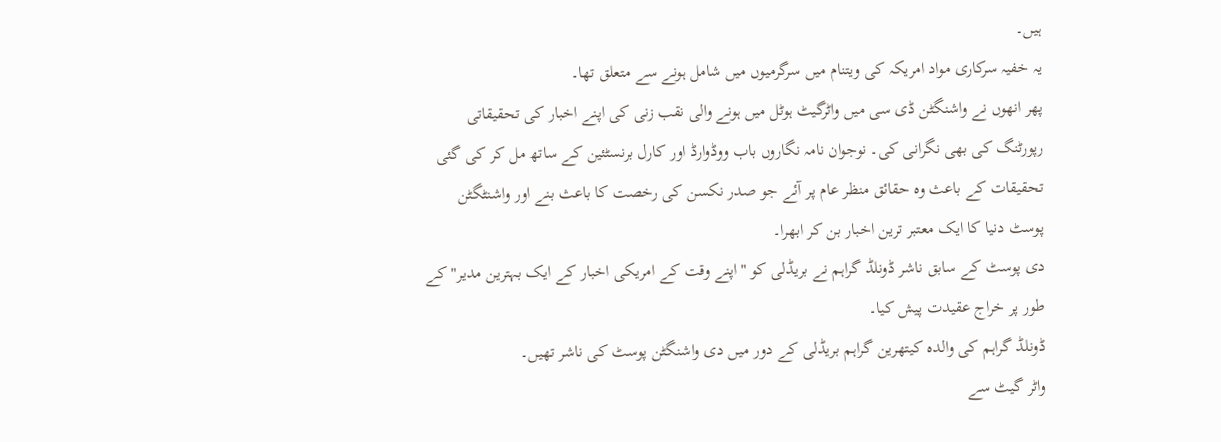ہیں۔
یہ خفیہ سرکاری مواد امریکہ کی ویتنام میں سرگرمیوں میں شامل ہونے سے متعلق تھا۔
پھر انھوں نے واشنگٹن ڈی سی میں واٹرگیٹ ہوٹل میں ہونے والی نقب زنی کی اپنے اخبار کی تحقیقاتی رپورٹنگ کی بھی نگرانی کی۔ نوجوان نامہ نگاروں باب ووڈوارڈ اور کارل برنسٹئین کے ساتھ مل کر کی گئی تحقیقات کے باعث وہ حقائق منظر عام پر آئے جو صدر نکسن کی رخصت کا باعث بنے اور واشنٹگٹن پوسٹ دنیا کا ایک معتبر ترین اخبار بن کر ابھرا۔
دی پوسٹ کے سابق ناشر ڈونلڈ گراہم نے بریڈلی کو "اپنے وقت کے امریکی اخبار کے ایک بہترین مدیر" کے طور پر خراج عقیدت پیش کیا۔
ڈونلڈ گراہم کی والدہ کیتھرین گراہم بریڈلی کے دور میں دی واشنگٹن پوسٹ کی ناشر تھیں۔
واٹر گیٹ سے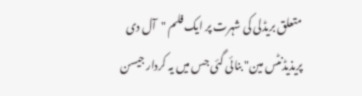متعلق بریڈلی کی شہرت پر ایک فلم "آل دی پریذیڈنٹس مین" بنائی گئی جس میں یہ کردار جیسن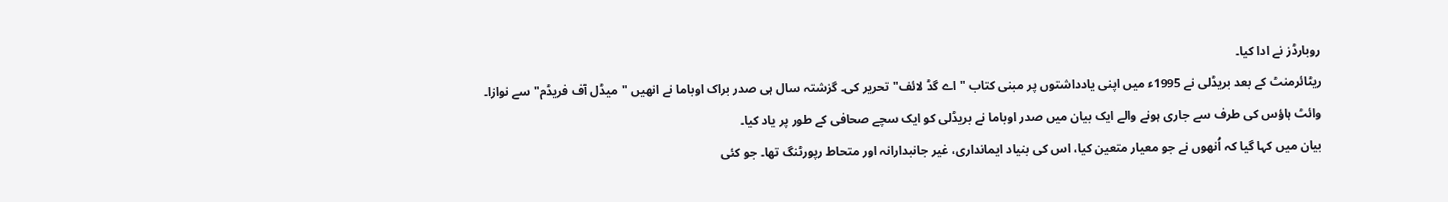روبارڈز نے ادا کیا۔
ریٹائرمنٹ کے بعد بریڈلی نے 1995ء میں اپنی یادداشتوں پر مبنی کتاب "اے گڈ لائف" تحریر کی۔ گزشتہ سال ہی صدر براک اوباما نے انھیں "میڈل آف فریڈم" سے نوازا۔
وائٹ ہاؤس کی طرف سے جاری ہونے والے ایک بیان میں صدر اوباما نے بریڈلی کو ایک سچے صحافی کے طور پر یاد کیا۔
بیان میں کہا گیا کہ اُنھوں نے جو معیار متعین کیا، اس کی بنیاد ایمانداری، غیر جانبدارانہ اور متحاط رپورٹنگ تھا۔ جو کئی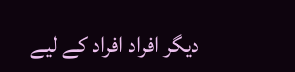دیگر افراد افراد کے لیے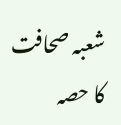شعبہ صحافت کا حصہ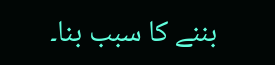بننے کا سبب بنا۔